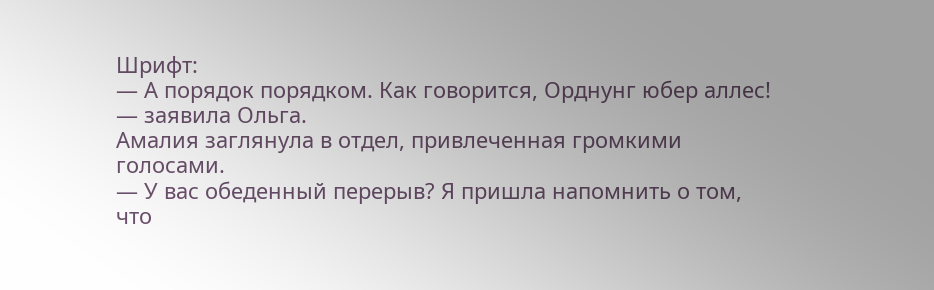Шрифт:
— А порядок порядком. Как говорится, Орднунг юбер аллес! — заявила Ольга.
Амалия заглянула в отдел, привлеченная громкими голосами.
— У вас обеденный перерыв? Я пришла напомнить о том, что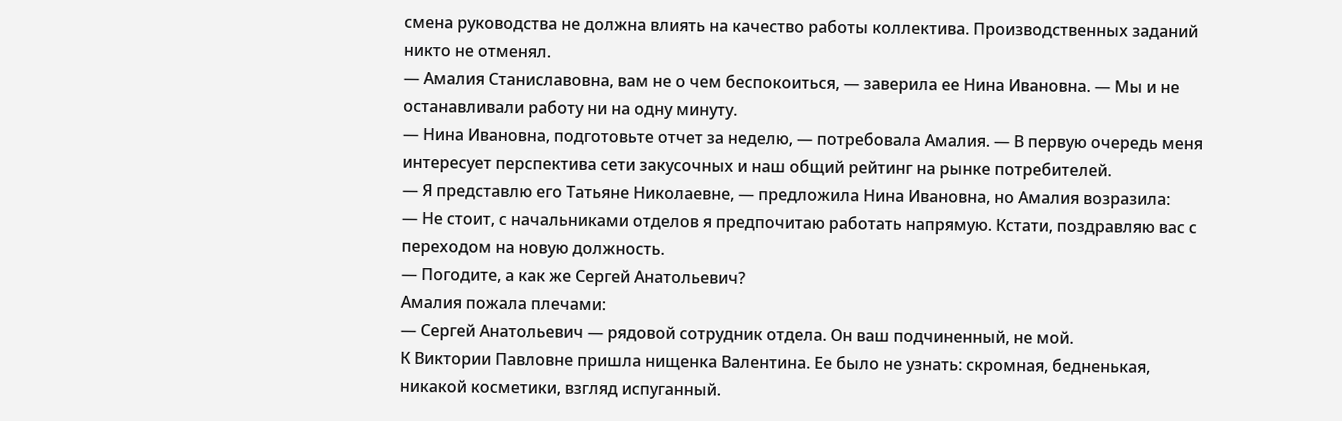смена руководства не должна влиять на качество работы коллектива. Производственных заданий никто не отменял.
— Амалия Станиславовна, вам не о чем беспокоиться, — заверила ее Нина Ивановна. — Мы и не останавливали работу ни на одну минуту.
— Нина Ивановна, подготовьте отчет за неделю, — потребовала Амалия. — В первую очередь меня интересует перспектива сети закусочных и наш общий рейтинг на рынке потребителей.
— Я представлю его Татьяне Николаевне, — предложила Нина Ивановна, но Амалия возразила:
— Не стоит, с начальниками отделов я предпочитаю работать напрямую. Кстати, поздравляю вас с переходом на новую должность.
— Погодите, а как же Сергей Анатольевич?
Амалия пожала плечами:
— Сергей Анатольевич — рядовой сотрудник отдела. Он ваш подчиненный, не мой.
К Виктории Павловне пришла нищенка Валентина. Ее было не узнать: скромная, бедненькая, никакой косметики, взгляд испуганный.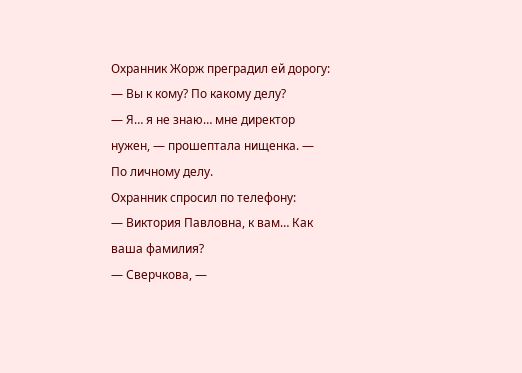Охранник Жорж преградил ей дорогу:
— Вы к кому? По какому делу?
— Я… я не знаю… мне директор нужен, — прошептала нищенка. — По личному делу.
Охранник спросил по телефону:
— Виктория Павловна, к вам… Как ваша фамилия?
— Сверчкова, —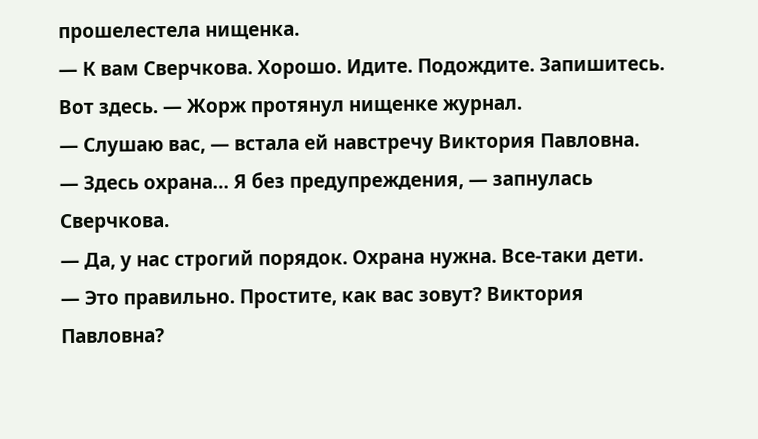прошелестела нищенка.
— К вам Сверчкова. Хорошо. Идите. Подождите. Запишитесь. Вот здесь. — Жорж протянул нищенке журнал.
— Слушаю вас, — встала ей навстречу Виктория Павловна.
— Здесь охрана… Я без предупреждения, — запнулась Сверчкова.
— Да, у нас строгий порядок. Охрана нужна. Все-таки дети.
— Это правильно. Простите, как вас зовут? Виктория Павловна?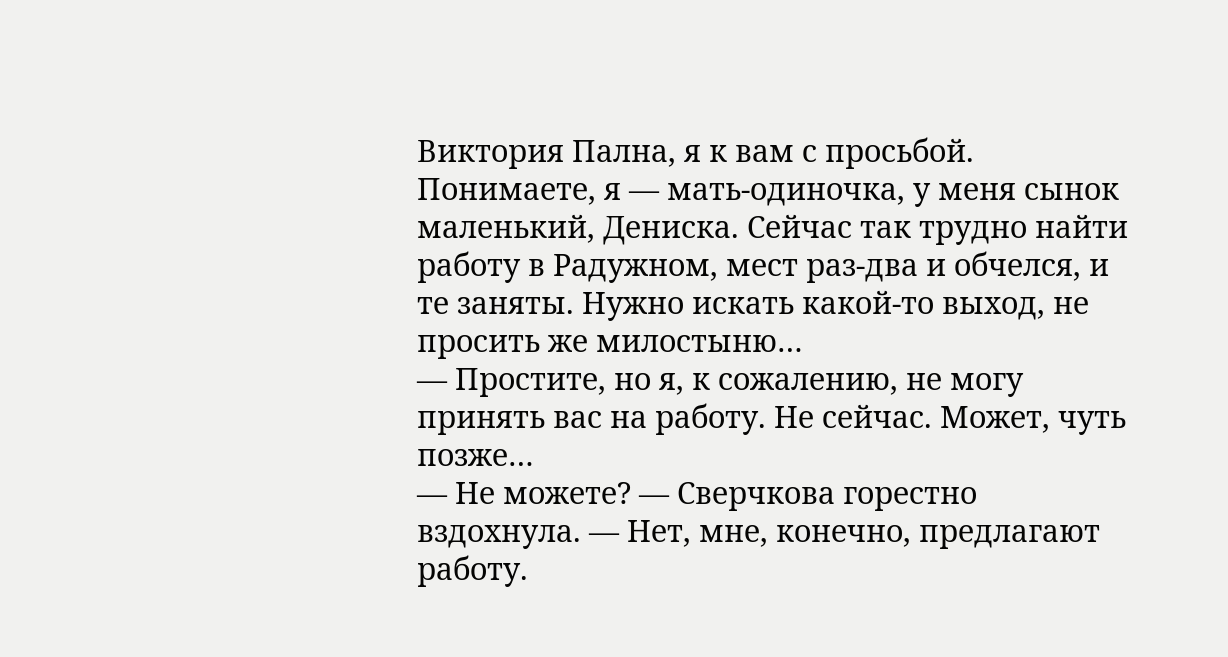Виктория Пална, я к вам с просьбой. Понимаете, я — мать-одиночка, у меня сынок маленький, Дениска. Сейчас так трудно найти работу в Радужном, мест раз-два и обчелся, и те заняты. Нужно искать какой-то выход, не просить же милостыню…
— Простите, но я, к сожалению, не могу принять вас на работу. Не сейчас. Может, чуть позже…
— Не можете? — Сверчкова горестно вздохнула. — Нет, мне, конечно, предлагают работу.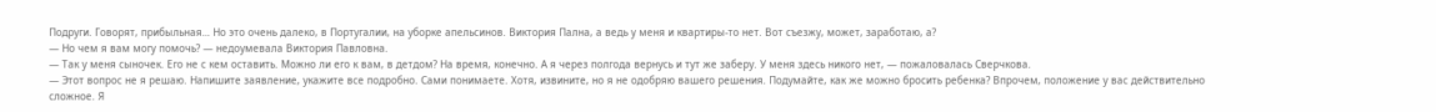Подруги. Говорят, прибыльная… Но это очень далеко, в Португалии, на уборке апельсинов. Виктория Пална, а ведь у меня и квартиры-то нет. Вот съезжу, может, заработаю, а?
— Но чем я вам могу помочь? — недоумевала Виктория Павловна.
— Так у меня сыночек. Его не с кем оставить. Можно ли его к вам, в детдом? На время, конечно. А я через полгода вернусь и тут же заберу. У меня здесь никого нет, — пожаловалась Сверчкова.
— Этот вопрос не я решаю. Напишите заявление, укажите все подробно. Сами понимаете. Хотя, извините, но я не одобряю вашего решения. Подумайте, как же можно бросить ребенка? Впрочем, положение у вас действительно сложное. Я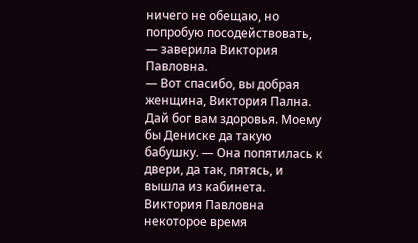ничего не обещаю, но попробую посодействовать, — заверила Виктория Павловна.
— Вот спасибо, вы добрая женщина, Виктория Пална. Дай бог вам здоровья. Моему бы Дениске да такую бабушку. — Она попятилась к двери, да так, пятясь, и вышла из кабинета.
Виктория Павловна некоторое время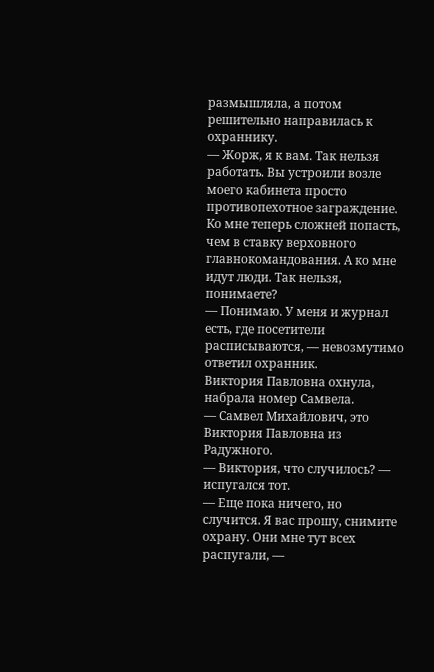размышляла, а потом решительно направилась к охраннику.
— Жорж, я к вам. Так нельзя работать. Вы устроили возле моего кабинета просто противопехотное заграждение. Ко мне теперь сложней попасть, чем в ставку верховного главнокомандования. А ко мне идут люди. Так нельзя, понимаете?
— Понимаю. У меня и журнал есть, где посетители расписываются, — невозмутимо ответил охранник.
Виктория Павловна охнула, набрала номер Самвела.
— Самвел Михайлович, это Виктория Павловна из Радужного.
— Виктория, что случилось? — испугался тот.
— Еще пока ничего, но случится. Я вас прошу, снимите охрану. Они мне тут всех распугали, —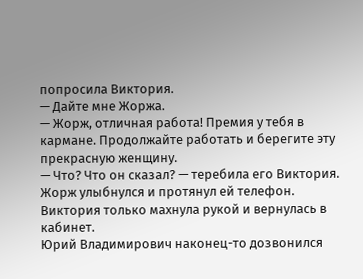попросила Виктория.
— Дайте мне Жоржа.
— Жорж, отличная работа! Премия у тебя в кармане. Продолжайте работать и берегите эту прекрасную женщину.
— Что? Что он сказал? — теребила его Виктория.
Жорж улыбнулся и протянул ей телефон. Виктория только махнула рукой и вернулась в кабинет.
Юрий Владимирович наконец-то дозвонился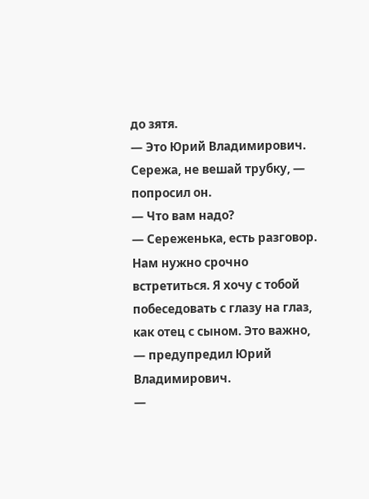до зятя.
— Это Юрий Владимирович. Сережа, не вешай трубку, — попросил он.
— Что вам надо?
— Сереженька, есть разговор. Нам нужно срочно встретиться. Я хочу с тобой побеседовать с глазу на глаз, как отец с сыном. Это важно, — предупредил Юрий Владимирович.
—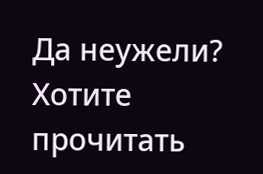Да неужели? Хотите прочитать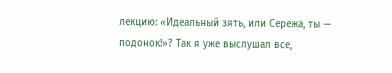лекцию: «Идеальный зять, или Сережа, ты — подонок!»? Так я уже выслушал все,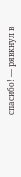спасибо! — рявкнул в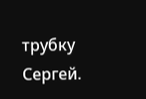трубку Сергей.